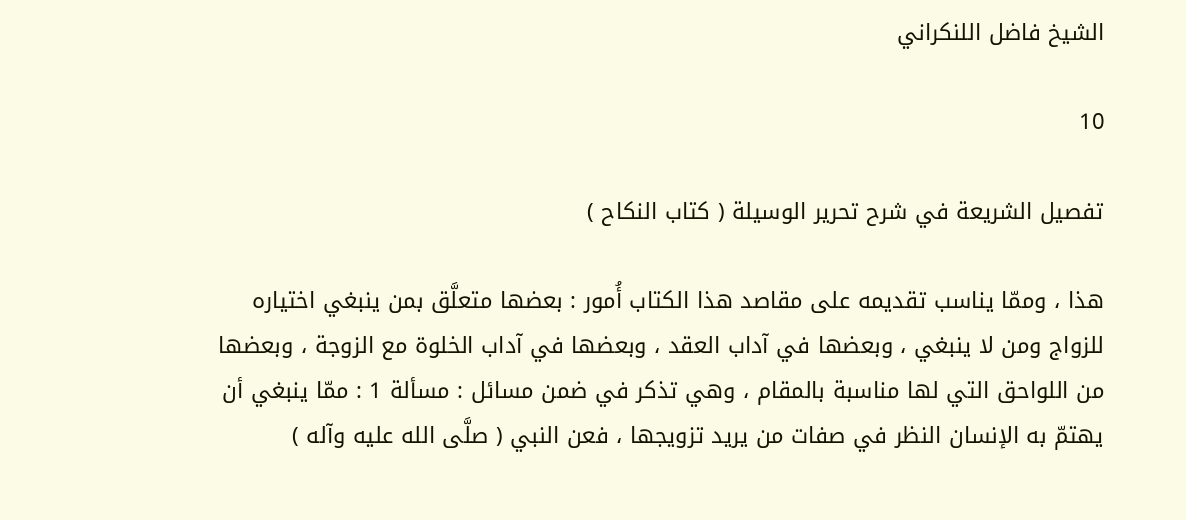الشيخ فاضل اللنكراني

10

تفصيل الشريعة في شرح تحرير الوسيلة ( كتاب النكاح )

هذا ، وممّا يناسب تقديمه على مقاصد هذا الكتاب أُمور : بعضها متعلَّق بمن ينبغي اختياره للزواج ومن لا ينبغي ، وبعضها في آداب العقد ، وبعضها في آداب الخلوة مع الزوجة ، وبعضها من اللواحق التي لها مناسبة بالمقام ، وهي تذكر في ضمن مسائل : مسألة 1 : ممّا ينبغي أن يهتمّ به الإنسان النظر في صفات من يريد تزويجها ، فعن النبي ( صلَّى الله عليه وآله )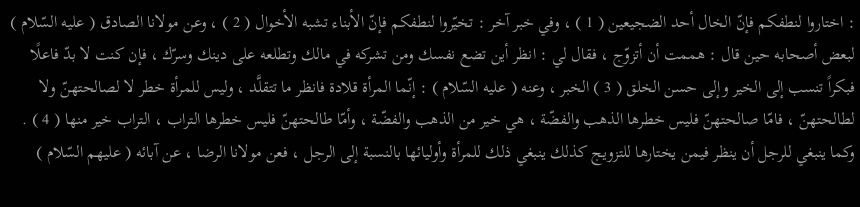: اختاروا لنطفكم فإنّ الخال أحد الضجيعين ( 1 ) ، وفي خبر آخر : تخيّروا لنطفكم فإنّ الأبناء تشبه الأخوال ( 2 ) ، وعن مولانا الصادق ( عليه السّلام ) لبعض أصحابه حين قال : هممت أن أتزوّج ، فقال لي : انظر أين تضع نفسك ومن تشركه في مالك وتطلعه على دينك وسرّك ، فإن كنت لا بدّ فاعلًا فبكراً تنسب إلى الخير وإلى حسن الخلق ( 3 ) الخبر ، وعنه ( عليه السّلام ) : إنّما المرأة قلادة فانظر ما تتقلَّد ، وليس للمرأة خطر لا لصالحتهنّ ولا لطالحتهنّ ، فامّا صالحتهنّ فليس خطرها الذهب والفضّة ، هي خير من الذهب والفضّة ، وأمّا طالحتهنّ فليس خطرها التراب ، التراب خير منها ( 4 ) . وكما ينبغي للرجل أن ينظر فيمن يختارها للتزويج كذلك ينبغي ذلك للمرأة وأوليائها بالنسبة إلى الرجل ، فعن مولانا الرضا ، عن آبائه ( عليهم السّلام )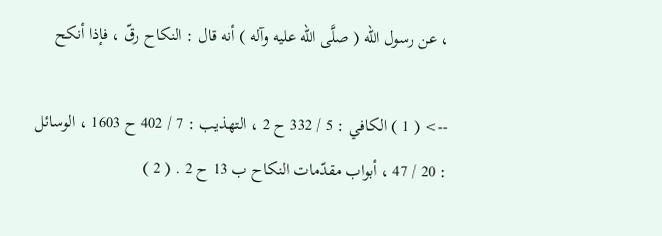، عن رسول الله ( صلَّى الله عليه وآله ) أنه قال : النكاح رقّ ، فإذا أنكح

--> ( 1 ) الكافي : 5 / 332 ح 2 ، التهذيب : 7 / 402 ح 1603 ، الوسائل : 20 / 47 ، أبواب مقدّمات النكاح ب 13 ح 2 . ( 2 )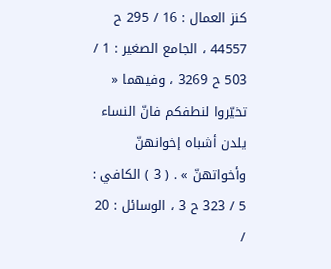كنز العمال : 16 / 295 ح 44557 ، الجامع الصغير : 1 / 503 ح 3269 ، وفيهما « تخيّروا لنطفكم فانّ النساء يلدن أشباه إخوانهنّ وأخواتهنّ » . ( 3 ) الكافي : 5 / 323 ح 3 ، الوسائل : 20 /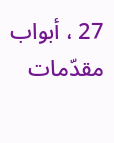27 ، أبواب مقدّمات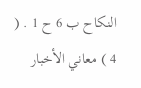النكاح ب 6 ح 1 . ( 4 ) معاني الأخبار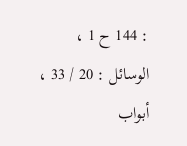: 144 ح 1 ، الوسائل : 20 / 33 ، أبواب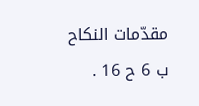مقدّمات النكاح ب 6 ح 16 .